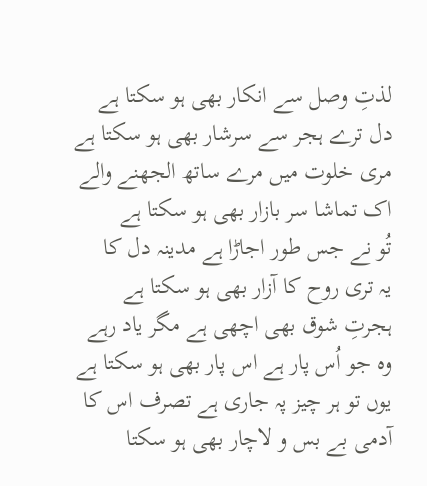لذتِ وصل سے انکار بھی ہو سکتا ہے
دل ترے ہجر سے سرشار بھی ہو سکتا ہے
مری خلوت میں مرے ساتھ الجھنے والے
اک تماشا سر بازار بھی ہو سکتا ہے
تُو نے جس طور اجاڑا ہے مدینہ دل کا
یہ تری روح کا آزار بھی ہو سکتا ہے
ہجرتِ شوق بھی اچھی ہے مگر یاد رہے
وہ جو اُس پار ہے اس پار بھی ہو سکتا ہے
یوں تو ہر چیز پہ جاری ہے تصرف اس کا
آدمی بے بس و لاچار بھی ہو سکتا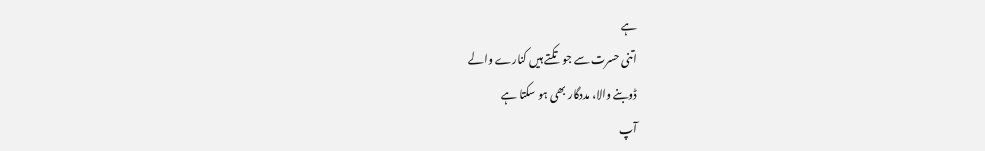ہے
اتنی حسرت سے جو تکتے ہیں کنارے والے
ڈوبنے والا، مددگار بھی ہو سکتا ہے
آپ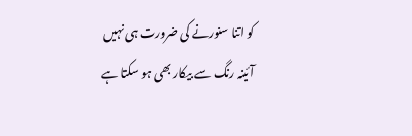کو اتنا سنورنے کی ضرورت ہی نہیں
آئینہ رنگ سے بیکار بھی ہو سکتا ہے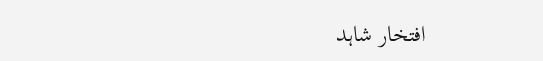افتخار شاہد